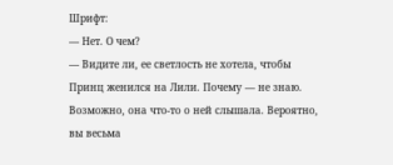Шрифт:
— Нет. О чем?
— Видите ли, ее светлость не хотела, чтобы Принц женился на Лили. Почему — не знаю. Возможно, она что-то о ней слышала. Вероятно, вы весьма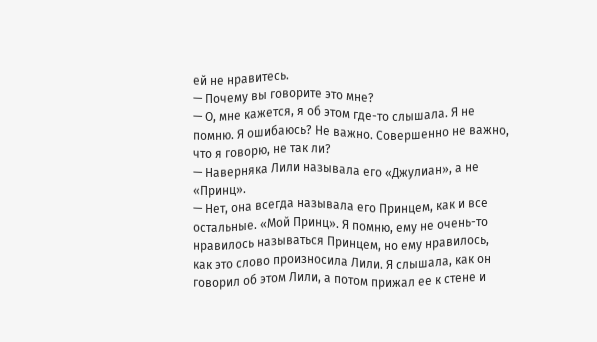ей не нравитесь.
— Почему вы говорите это мне?
— О, мне кажется, я об этом где-то слышала. Я не помню. Я ошибаюсь? Не важно. Совершенно не важно, что я говорю, не так ли?
— Наверняка Лили называла его «Джулиан», а не «Принц».
— Нет, она всегда называла его Принцем, как и все остальные. «Мой Принц». Я помню, ему не очень-то нравилось называться Принцем, но ему нравилось, как это слово произносила Лили. Я слышала, как он говорил об этом Лили, а потом прижал ее к стене и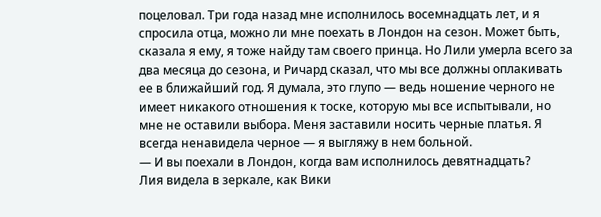поцеловал. Три года назад мне исполнилось восемнадцать лет, и я спросила отца, можно ли мне поехать в Лондон на сезон. Может быть, сказала я ему, я тоже найду там своего принца. Но Лили умерла всего за два месяца до сезона, и Ричард сказал, что мы все должны оплакивать ее в ближайший год. Я думала, это глупо — ведь ношение черного не имеет никакого отношения к тоске, которую мы все испытывали, но мне не оставили выбора. Меня заставили носить черные платья. Я всегда ненавидела черное — я выгляжу в нем больной.
— И вы поехали в Лондон, когда вам исполнилось девятнадцать?
Лия видела в зеркале, как Вики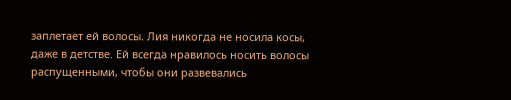заплетает ей волосы. Лия никогда не носила косы, даже в детстве. Ей всегда нравилось носить волосы распущенными, чтобы они развевались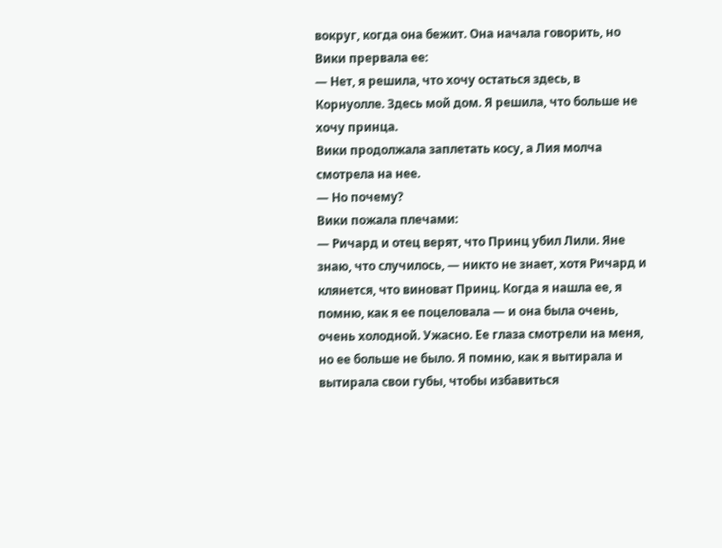вокруг, когда она бежит. Она начала говорить, но Вики прервала ее:
— Нет, я решила, что хочу остаться здесь, в Корнуолле. Здесь мой дом. Я решила, что больше не хочу принца.
Вики продолжала заплетать косу, а Лия молча смотрела на нее.
— Но почему?
Вики пожала плечами:
— Ричард и отец верят, что Принц убил Лили. Яне знаю, что случилось, — никто не знает, хотя Ричард и клянется, что виноват Принц. Когда я нашла ее, я помню, как я ее поцеловала — и она была очень, очень холодной. Ужасно. Ее глаза смотрели на меня, но ее больше не было. Я помню, как я вытирала и вытирала свои губы, чтобы избавиться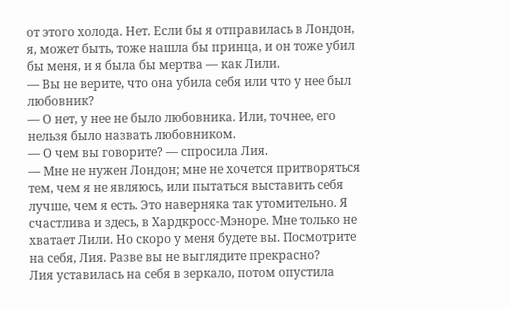от этого холода. Нет. Если бы я отправилась в Лондон, я, может быть, тоже нашла бы принца, и он тоже убил бы меня, и я была бы мертва — как Лили.
— Вы не верите, что она убила себя или что у нее был любовник?
— О нет, у нее не было любовника. Или, точнее, его нельзя было назвать любовником.
— О чем вы говорите? — спросила Лия.
— Мне не нужен Лондон; мне не хочется притворяться тем, чем я не являюсь, или пытаться выставить себя лучше, чем я есть. Это наверняка так утомительно. Я счастлива и здесь, в Хардкросс-Мэноре. Мне только не хватает Лили. Но скоро у меня будете вы. Посмотрите на себя, Лия. Разве вы не выглядите прекрасно?
Лия уставилась на себя в зеркало, потом опустила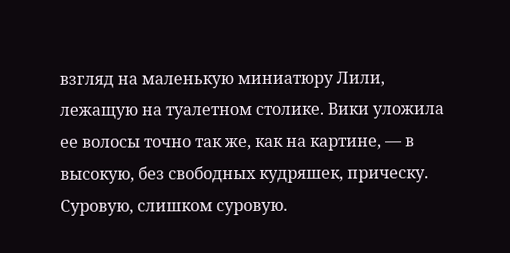взгляд на маленькую миниатюру Лили, лежащую на туалетном столике. Вики уложила ее волосы точно так же, как на картине, — в высокую, без свободных кудряшек, прическу. Суровую, слишком суровую.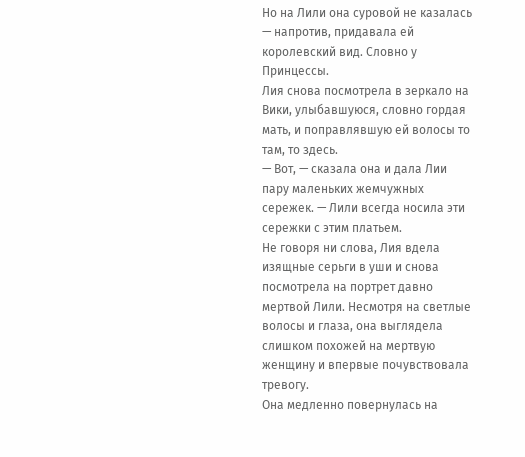Но на Лили она суровой не казалась — напротив, придавала ей королевский вид. Словно у Принцессы.
Лия снова посмотрела в зеркало на Вики, улыбавшуюся, словно гордая мать, и поправлявшую ей волосы то там, то здесь.
— Вот, — сказала она и дала Лии пару маленьких жемчужных сережек. — Лили всегда носила эти сережки с этим платьем.
Не говоря ни слова, Лия вдела изящные серьги в уши и снова посмотрела на портрет давно мертвой Лили. Несмотря на светлые волосы и глаза, она выглядела слишком похожей на мертвую женщину и впервые почувствовала тревогу.
Она медленно повернулась на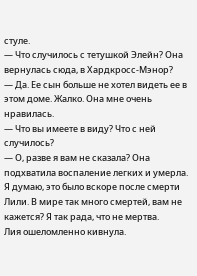стуле.
— Что случилось с тетушкой Элейн? Она вернулась сюда, в Хардкросс-Мэнор?
— Да. Ее сын больше не хотел видеть ее в этом доме. Жалко. Она мне очень нравилась.
— Что вы имеете в виду? Что с ней случилось?
— О, разве я вам не сказала? Она подхватила воспаление легких и умерла. Я думаю, это было вскоре после смерти Лили. В мире так много смертей, вам не кажется? Я так рада, что не мертва.
Лия ошеломленно кивнула.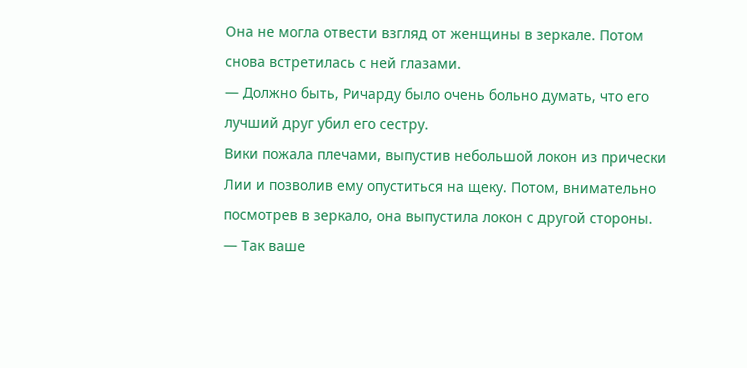Она не могла отвести взгляд от женщины в зеркале. Потом снова встретилась с ней глазами.
— Должно быть, Ричарду было очень больно думать, что его лучший друг убил его сестру.
Вики пожала плечами, выпустив небольшой локон из прически Лии и позволив ему опуститься на щеку. Потом, внимательно посмотрев в зеркало, она выпустила локон с другой стороны.
— Так ваше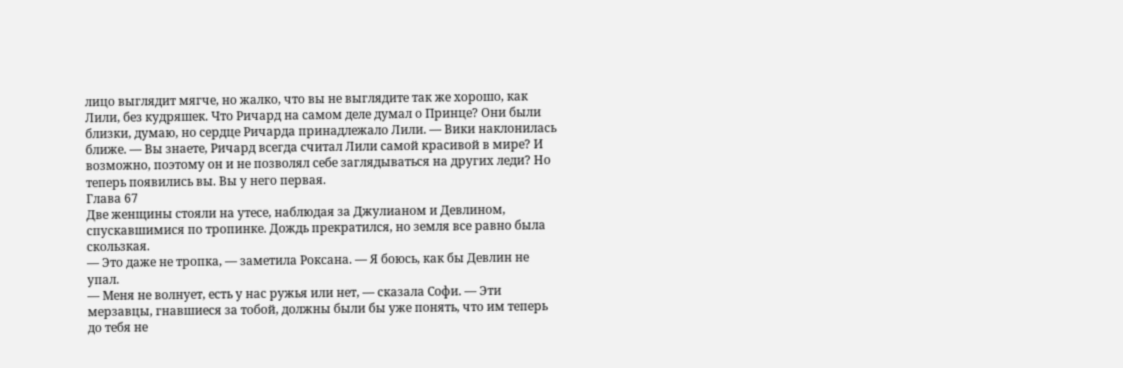лицо выглядит мягче, но жалко, что вы не выглядите так же хорошо, как Лили, без кудряшек. Что Ричард на самом деле думал о Принце? Они были близки, думаю, но сердце Ричарда принадлежало Лили. — Вики наклонилась ближе. — Вы знаете, Ричард всегда считал Лили самой красивой в мире? И возможно, поэтому он и не позволял себе заглядываться на других леди? Но теперь появились вы. Вы у него первая.
Глава 67
Две женщины стояли на утесе, наблюдая за Джулианом и Девлином, спускавшимися по тропинке. Дождь прекратился, но земля все равно была скользкая.
— Это даже не тропка, — заметила Роксана. — Я боюсь, как бы Девлин не упал.
— Меня не волнует, есть у нас ружья или нет, — сказала Софи. — Эти мерзавцы, гнавшиеся за тобой, должны были бы уже понять, что им теперь до тебя не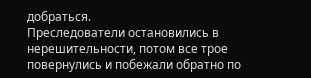добраться.
Преследователи остановились в нерешительности, потом все трое повернулись и побежали обратно по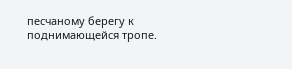песчаному берегу к поднимающейся тропе.